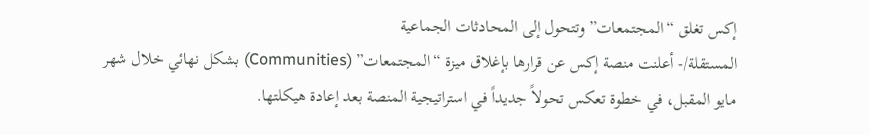إكس تغلق “المجتمعات” وتتحول إلى المحادثات الجماعية
المستقلة/- أعلنت منصة إكس عن قرارها بإغلاق ميزة “المجتمعات” (Communities) بشكل نهائي خلال شهر مايو المقبل، في خطوة تعكس تحولاً جديداً في استراتيجية المنصة بعد إعادة هيكلتها.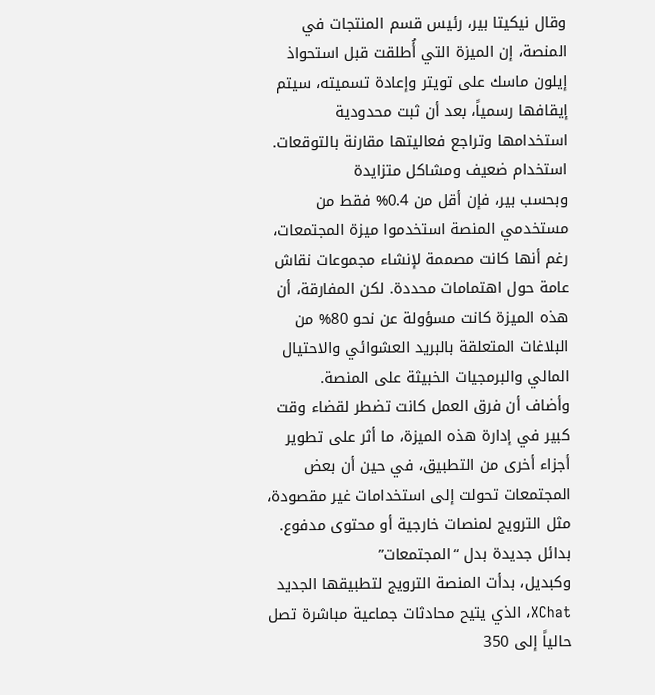وقال نيكيتا بير، رئيس قسم المنتجات في المنصة، إن الميزة التي أُطلقت قبل استحواذ إيلون ماسك على تويتر وإعادة تسميته، سيتم إيقافها رسمياً، بعد أن ثبت محدودية استخدامها وتراجع فعاليتها مقارنة بالتوقعات.
استخدام ضعيف ومشاكل متزايدة
وبحسب بير، فإن أقل من 0.4% فقط من مستخدمي المنصة استخدموا ميزة المجتمعات، رغم أنها كانت مصممة لإنشاء مجموعات نقاش عامة حول اهتمامات محددة. لكن المفارقة، أن هذه الميزة كانت مسؤولة عن نحو 80% من البلاغات المتعلقة بالبريد العشوائي والاحتيال المالي والبرمجيات الخبيثة على المنصة.
وأضاف أن فرق العمل كانت تضطر لقضاء وقت كبير في إدارة هذه الميزة، ما أثر على تطوير أجزاء أخرى من التطبيق، في حين أن بعض المجتمعات تحولت إلى استخدامات غير مقصودة، مثل الترويج لمنصات خارجية أو محتوى مدفوع.
بدائل جديدة بدل “المجتمعات”
وكبديل، بدأت المنصة الترويج لتطبيقها الجديد XChat، الذي يتيح محادثات جماعية مباشرة تصل حالياً إلى 350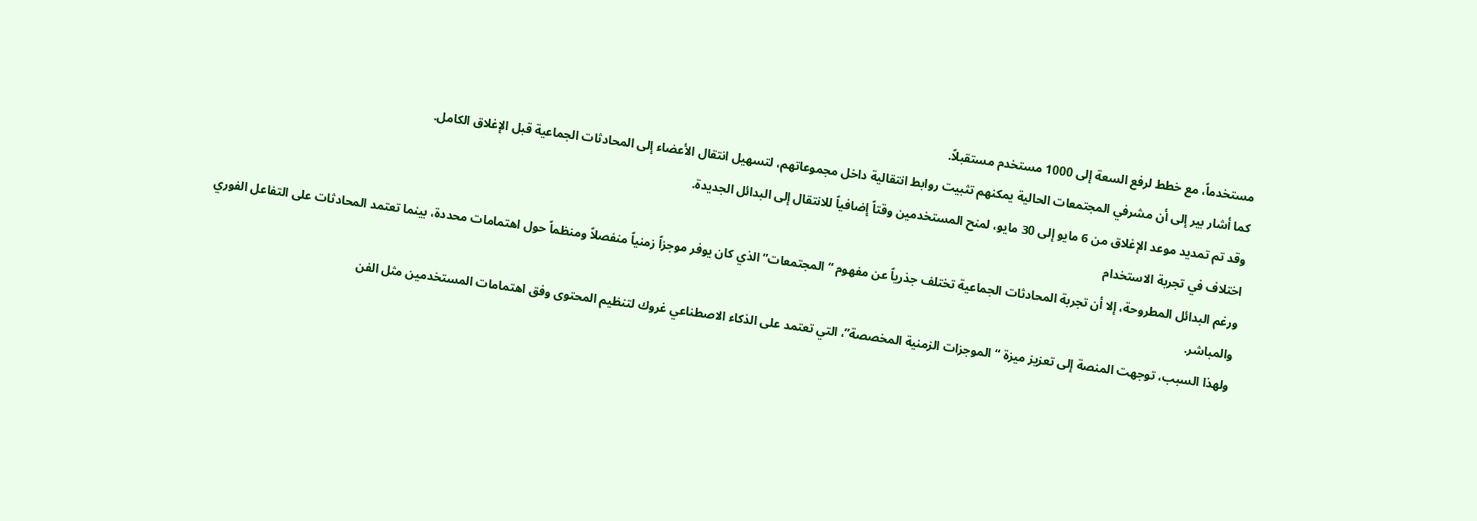مستخدماً، مع خطط لرفع السعة إلى 1000 مستخدم مستقبلاً.
كما أشار بير إلى أن مشرفي المجتمعات الحالية يمكنهم تثبيت روابط انتقالية داخل مجموعاتهم، لتسهيل انتقال الأعضاء إلى المحادثات الجماعية قبل الإغلاق الكامل.
وقد تم تمديد موعد الإغلاق من 6 مايو إلى 30 مايو، لمنح المستخدمين وقتاً إضافياً للانتقال إلى البدائل الجديدة.
اختلاف في تجربة الاستخدام
ورغم البدائل المطروحة، إلا أن تجربة المحادثات الجماعية تختلف جذرياً عن مفهوم “المجتمعات” الذي كان يوفر موجزاً زمنياً منفصلاً ومنظماً حول اهتمامات محددة، بينما تعتمد المحادثات على التفاعل الفوري والمباشر.
ولهذا السبب، توجهت المنصة إلى تعزيز ميزة “الموجزات الزمنية المخصصة”، التي تعتمد على الذكاء الاصطناعي غروك لتنظيم المحتوى وفق اهتمامات المستخدمين مثل الفن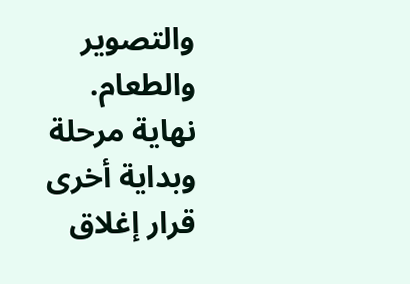والتصوير والطعام.
نهاية مرحلة وبداية أخرى
قرار إغلاق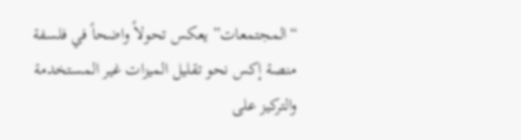“المجتمعات” يعكس تحولاً واضحاً في فلسفة منصة إكس نحو تقليل الميزات غير المستخدمة والتركيز على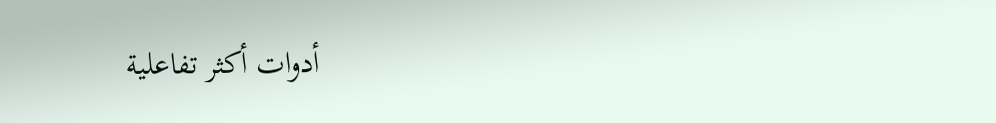أدوات أكثر تفاعلية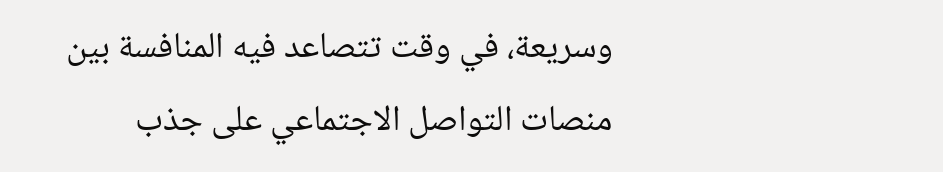وسريعة، في وقت تتصاعد فيه المنافسة بين منصات التواصل الاجتماعي على جذب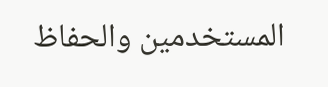المستخدمين والحفاظ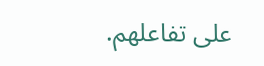على تفاعلهم.